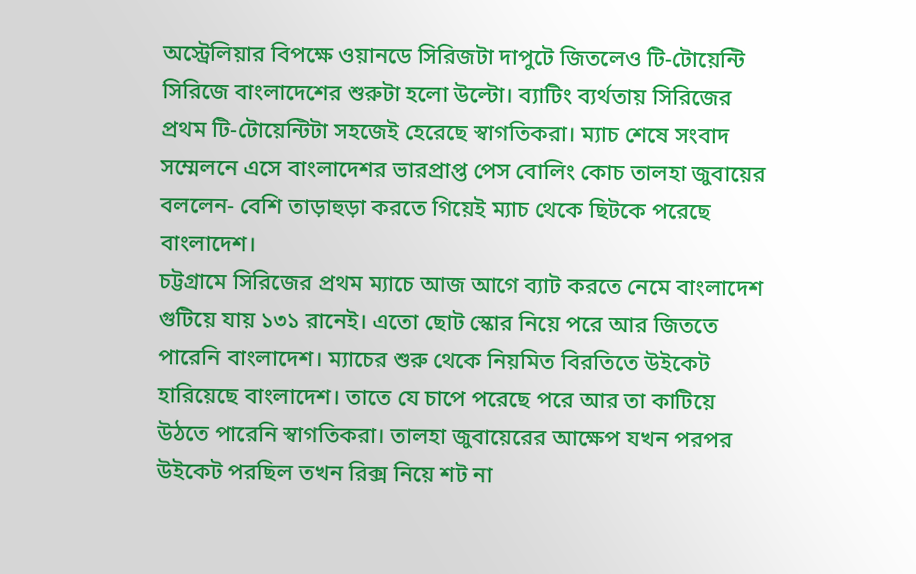অস্ট্রেলিয়ার বিপক্ষে ওয়ানডে সিরিজটা দাপুটে জিতলেও টি-টোয়েন্টি সিরিজে বাংলাদেশের শুরুটা হলো উল্টো। ব্যাটিং ব্যর্থতায় সিরিজের প্রথম টি-টোয়েন্টিটা সহজেই হেরেছে স্বাগতিকরা। ম্যাচ শেষে সংবাদ সম্মেলনে এসে বাংলাদেশর ভারপ্রাপ্ত পেস বোলিং কোচ তালহা জুবায়ের বললেন- বেশি তাড়াহুড়া করতে গিয়েই ম্যাচ থেকে ছিটকে পরেছে বাংলাদেশ।
চট্টগ্রামে সিরিজের প্রথম ম্যাচে আজ আগে ব্যাট করতে নেমে বাংলাদেশ গুটিয়ে যায় ১৩১ রানেই। এতো ছোট স্কোর নিয়ে পরে আর জিততে পারেনি বাংলাদেশ। ম্যাচের শুরু থেকে নিয়মিত বিরতিতে উইকেট হারিয়েছে বাংলাদেশ। তাতে যে চাপে পরেছে পরে আর তা কাটিয়ে উঠতে পারেনি স্বাগতিকরা। তালহা জুবায়েরের আক্ষেপ যখন পরপর উইকেট পরছিল তখন রিক্স নিয়ে শট না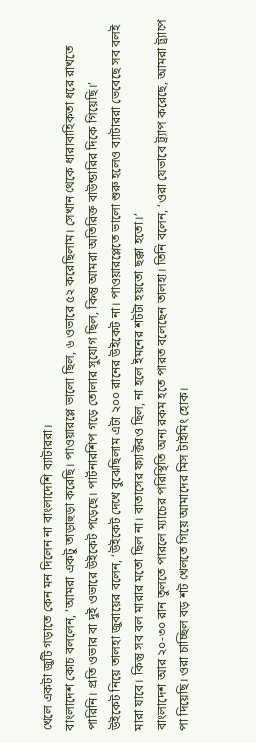খেলে একটা জুটি গড়াতে কেন মন দিলেন না বাংলাদেশি ব্যাটাররা।
বাংলাদেশ কোচ বললেন, ‘আমরা একটু তাড়াহুড়া করেছি। পাওয়ারপ্লে ভালো ছিল, ৬ ওভারে ৫২ করেছিলাম। সেখান থেকে ধারাবাহিকতা ধরে রাখতে পারিনি। প্রতি ওভার বা দুই ওভারে উইকেট পড়েছে। পার্টনারশিপ গড়ে তোলার সুযোগ ছিল, কিন্তু আমরা অতিরিক্ত বাউন্ডারির দিকে গিয়েছি।’
উইকেট নিয়ে তালহা জুবায়ের বলেন, ‘উইকেট দেখে বুঝেছিলাম এটা ২০০ রানের উইকেট না। পাওয়ারপ্লেতে ভালো শুরু হলেও ব্যাটাররা ভেবেছে সব বলই মারা যাবে। কিন্তু সব বল মারার মতো ছিল না। বাতাসের ফ্যাক্টরও ছিল, না হলে ইমনের শটটা হয়তো ছক্কা হতো।’
বাংলাদেশ আর ২০-৩০ রান তুলতে পারলে ম্যাচের পরিস্থিতি অন্য রকম হতে পারত বলেছেন তালহা। তিনি বলেন, ‘ওরা যেভাবে ট্র্যাপ করেছে, আমরা ট্র্যাপে পা দিয়েছি। ওরা চাচ্ছিল বড় শট খেলতে গিয়ে আমাদের মিস টাইমিং হোক।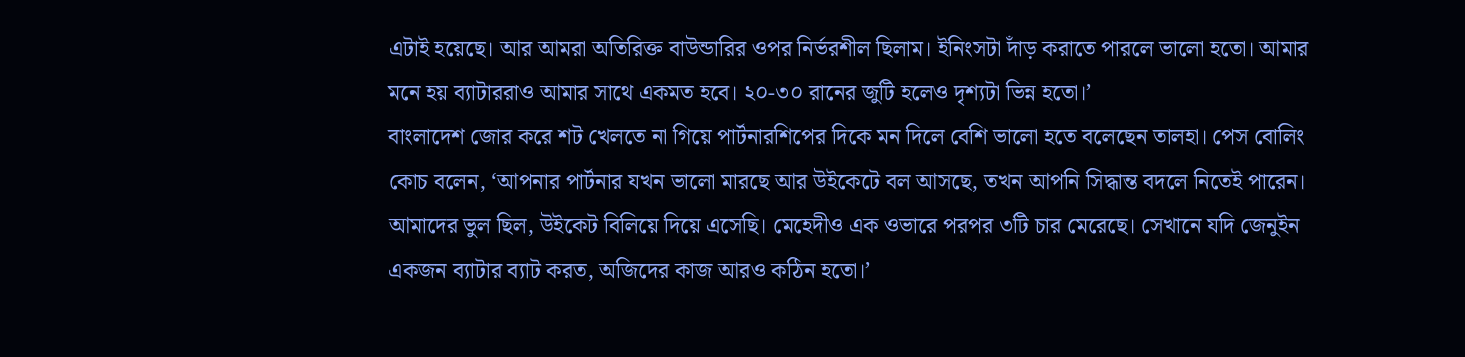এটাই হয়েছে। আর আমরা অতিরিক্ত বাউন্ডারির ওপর নির্ভরশীল ছিলাম। ইনিংসটা দাঁড় করাতে পারলে ভালো হতো। আমার মনে হয় ব্যাটাররাও আমার সাথে একমত হবে। ২০-৩০ রানের জুটি হলেও দৃশ্যটা ভিন্ন হতো।’
বাংলাদেশ জোর করে শট খেলতে না গিয়ে পার্টনারশিপের দিকে মন দিলে বেশি ভালো হতে বলেছেন তালহা। পেস বোলিং কোচ বলেন, ‘আপনার পার্টনার যখন ভালো মারছে আর উইকেটে বল আসছে, তখন আপনি সিদ্ধান্ত বদলে নিতেই পারেন। আমাদের ভুল ছিল, উইকেট বিলিয়ে দিয়ে এসেছি। মেহেদীও এক ওভারে পরপর ৩টি চার মেরেছে। সেখানে যদি জেনুইন একজন ব্যাটার ব্যাট করত, অজিদের কাজ আরও কঠিন হতো।’